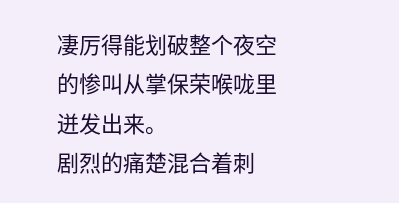凄厉得能划破整个夜空的惨叫从掌保荣喉咙里迸发出来。
剧烈的痛楚混合着刺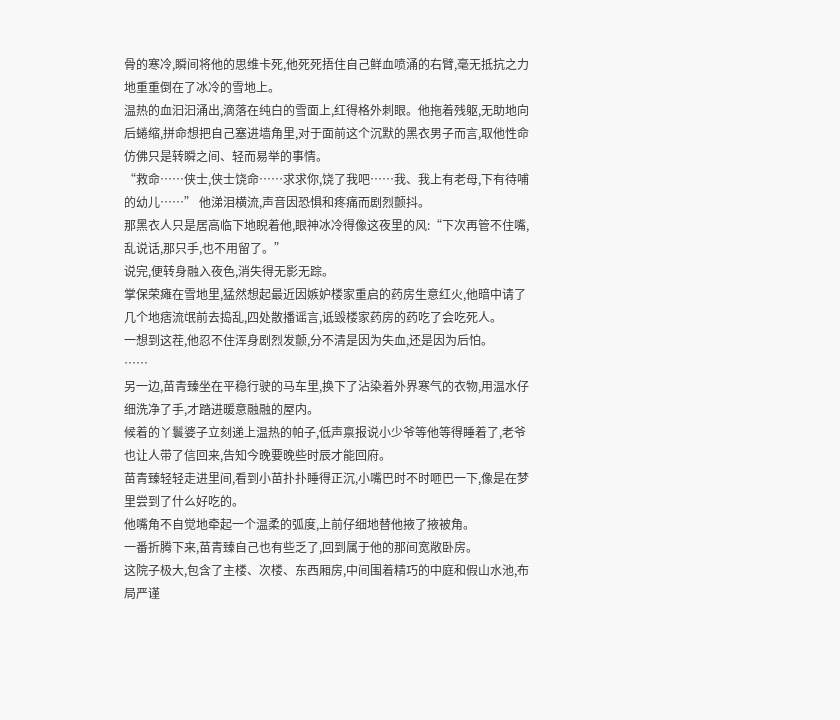骨的寒冷,瞬间将他的思维卡死,他死死捂住自己鲜血喷涌的右臂,毫无抵抗之力地重重倒在了冰冷的雪地上。
温热的血汩汩涌出,滴落在纯白的雪面上,红得格外刺眼。他拖着残躯,无助地向后蜷缩,拼命想把自己塞进墙角里,对于面前这个沉默的黑衣男子而言,取他性命仿佛只是转瞬之间、轻而易举的事情。
“救命……侠士,侠士饶命……求求你,饶了我吧……我、我上有老母,下有待哺的幼儿……” 他涕泪横流,声音因恐惧和疼痛而剧烈颤抖。
那黑衣人只是居高临下地睨着他,眼神冰冷得像这夜里的风:“下次再管不住嘴,乱说话,那只手,也不用留了。”
说完,便转身融入夜色,消失得无影无踪。
掌保荣瘫在雪地里,猛然想起最近因嫉妒楼家重启的药房生意红火,他暗中请了几个地痞流氓前去捣乱,四处散播谣言,诋毁楼家药房的药吃了会吃死人。
一想到这茬,他忍不住浑身剧烈发颤,分不清是因为失血,还是因为后怕。
……
另一边,苗青臻坐在平稳行驶的马车里,换下了沾染着外界寒气的衣物,用温水仔细洗净了手,才踏进暖意融融的屋内。
候着的丫鬟婆子立刻递上温热的帕子,低声禀报说小少爷等他等得睡着了,老爷也让人带了信回来,告知今晚要晚些时辰才能回府。
苗青臻轻轻走进里间,看到小苗扑扑睡得正沉,小嘴巴时不时咂巴一下,像是在梦里尝到了什么好吃的。
他嘴角不自觉地牵起一个温柔的弧度,上前仔细地替他掖了掖被角。
一番折腾下来,苗青臻自己也有些乏了,回到属于他的那间宽敞卧房。
这院子极大,包含了主楼、次楼、东西厢房,中间围着精巧的中庭和假山水池,布局严谨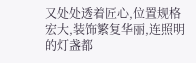又处处透着匠心,位置规格宏大,装饰繁复华丽,连照明的灯盏都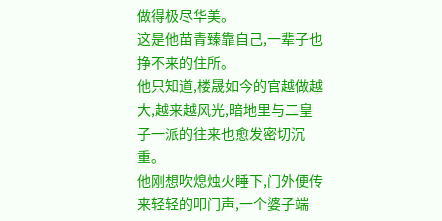做得极尽华美。
这是他苗青臻靠自己,一辈子也挣不来的住所。
他只知道,楼晟如今的官越做越大,越来越风光,暗地里与二皇子一派的往来也愈发密切沉重。
他刚想吹熄烛火睡下,门外便传来轻轻的叩门声,一个婆子端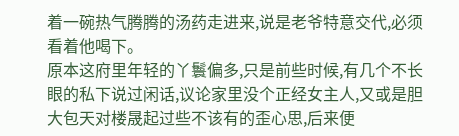着一碗热气腾腾的汤药走进来,说是老爷特意交代,必须看着他喝下。
原本这府里年轻的丫鬟偏多,只是前些时候,有几个不长眼的私下说过闲话,议论家里没个正经女主人,又或是胆大包天对楼晟起过些不该有的歪心思,后来便